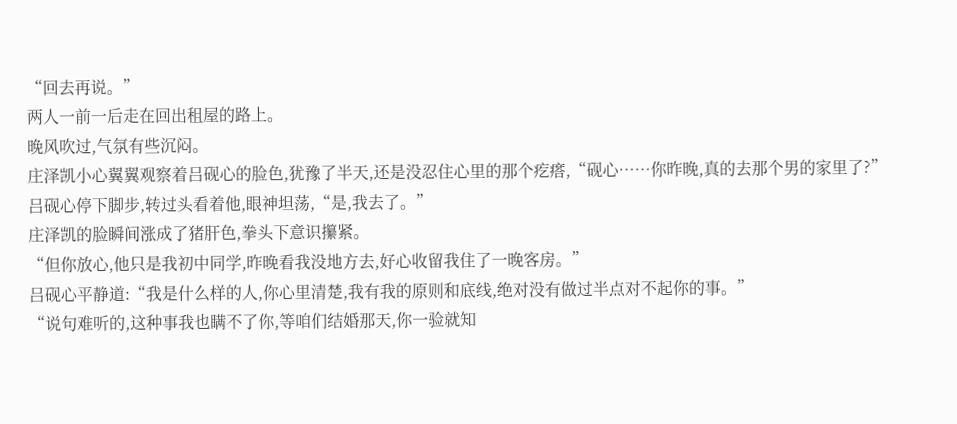“回去再说。”
两人一前一后走在回出租屋的路上。
晚风吹过,气氛有些沉闷。
庄泽凯小心翼翼观察着吕砚心的脸色,犹豫了半天,还是没忍住心里的那个疙瘩,“砚心……你昨晚,真的去那个男的家里了?”
吕砚心停下脚步,转过头看着他,眼神坦荡,“是,我去了。”
庄泽凯的脸瞬间涨成了猪肝色,拳头下意识攥紧。
“但你放心,他只是我初中同学,昨晚看我没地方去,好心收留我住了一晚客房。”
吕砚心平静道:“我是什么样的人,你心里清楚,我有我的原则和底线,绝对没有做过半点对不起你的事。”
“说句难听的,这种事我也瞒不了你,等咱们结婚那天,你一验就知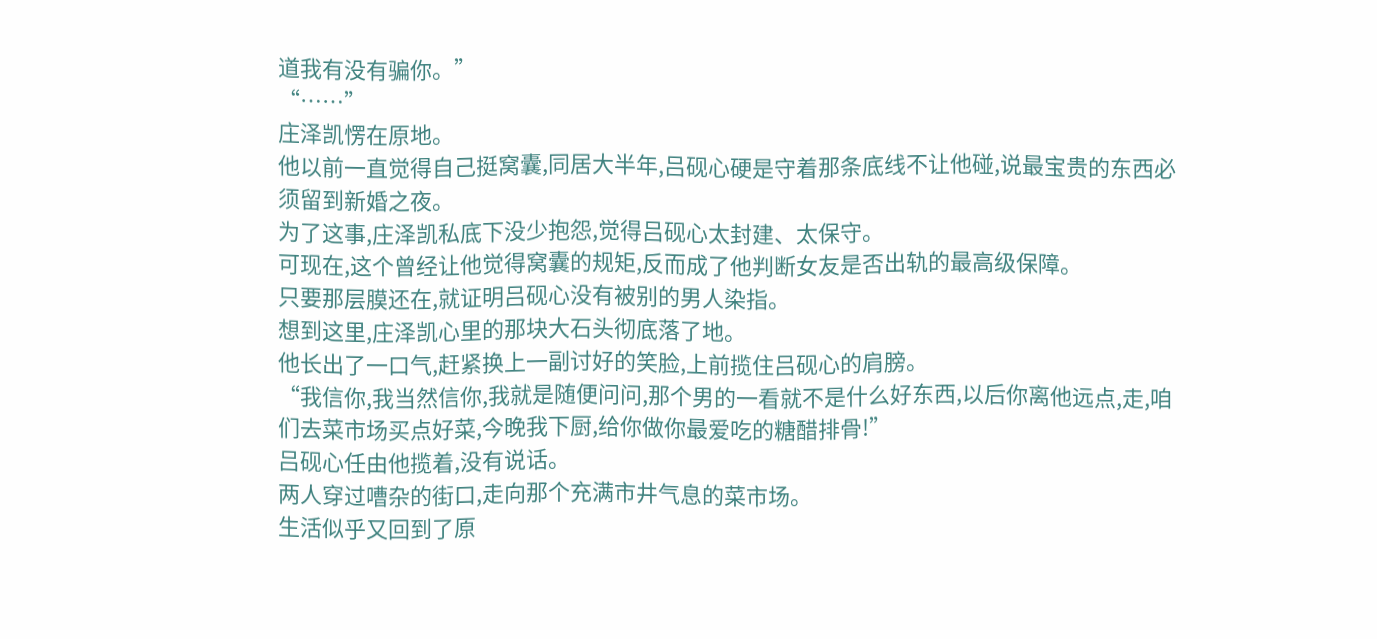道我有没有骗你。”
“……”
庄泽凯愣在原地。
他以前一直觉得自己挺窝囊,同居大半年,吕砚心硬是守着那条底线不让他碰,说最宝贵的东西必须留到新婚之夜。
为了这事,庄泽凯私底下没少抱怨,觉得吕砚心太封建、太保守。
可现在,这个曾经让他觉得窝囊的规矩,反而成了他判断女友是否出轨的最高级保障。
只要那层膜还在,就证明吕砚心没有被别的男人染指。
想到这里,庄泽凯心里的那块大石头彻底落了地。
他长出了一口气,赶紧换上一副讨好的笑脸,上前揽住吕砚心的肩膀。
“我信你,我当然信你,我就是随便问问,那个男的一看就不是什么好东西,以后你离他远点,走,咱们去菜市场买点好菜,今晚我下厨,给你做你最爱吃的糖醋排骨!”
吕砚心任由他揽着,没有说话。
两人穿过嘈杂的街口,走向那个充满市井气息的菜市场。
生活似乎又回到了原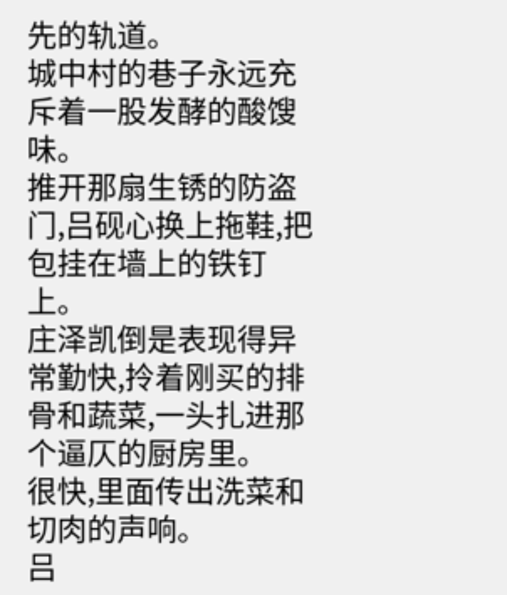先的轨道。
城中村的巷子永远充斥着一股发酵的酸馊味。
推开那扇生锈的防盗门,吕砚心换上拖鞋,把包挂在墙上的铁钉上。
庄泽凯倒是表现得异常勤快,拎着刚买的排骨和蔬菜,一头扎进那个逼仄的厨房里。
很快,里面传出洗菜和切肉的声响。
吕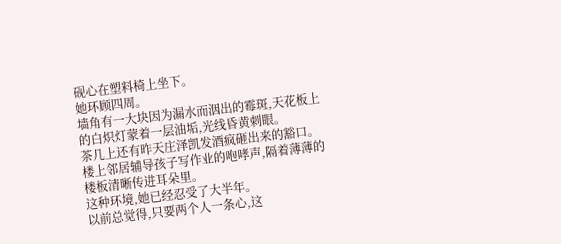砚心在塑料椅上坐下。
她环顾四周。
墙角有一大块因为漏水而洇出的霉斑,天花板上的白炽灯蒙着一层油垢,光线昏黄刺眼。
茶几上还有昨天庄泽凯发酒疯砸出来的豁口。
楼上邻居辅导孩子写作业的咆哮声,隔着薄薄的楼板清晰传进耳朵里。
这种环境,她已经忍受了大半年。
以前总觉得,只要两个人一条心,这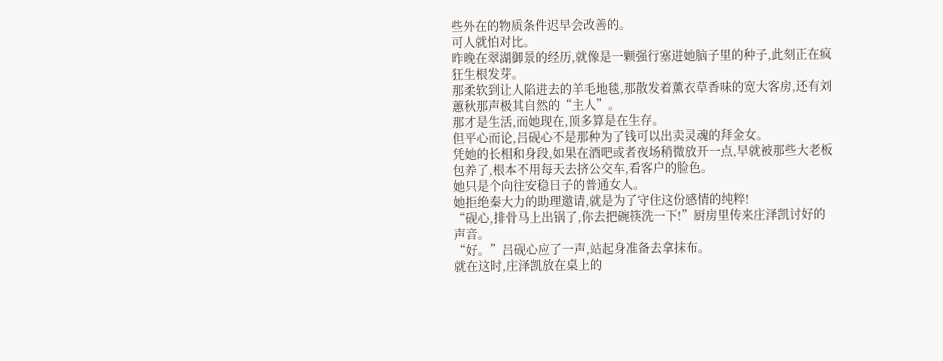些外在的物质条件迟早会改善的。
可人就怕对比。
昨晚在翠湖御景的经历,就像是一颗强行塞进她脑子里的种子,此刻正在疯狂生根发芽。
那柔软到让人陷进去的羊毛地毯,那散发着薰衣草香味的宽大客房,还有刘蕙秋那声极其自然的“主人”。
那才是生活,而她现在,顶多算是在生存。
但平心而论,吕砚心不是那种为了钱可以出卖灵魂的拜金女。
凭她的长相和身段,如果在酒吧或者夜场稍微放开一点,早就被那些大老板包养了,根本不用每天去挤公交车,看客户的脸色。
她只是个向往安稳日子的普通女人。
她拒绝秦大力的助理邀请,就是为了守住这份感情的纯粹!
“砚心,排骨马上出锅了,你去把碗筷洗一下!”厨房里传来庄泽凯讨好的声音。
“好。”吕砚心应了一声,站起身准备去拿抹布。
就在这时,庄泽凯放在桌上的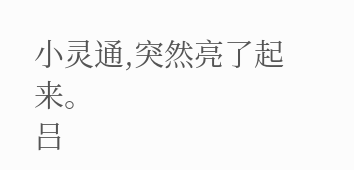小灵通,突然亮了起来。
吕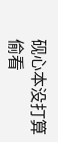砚心本没打算偷看